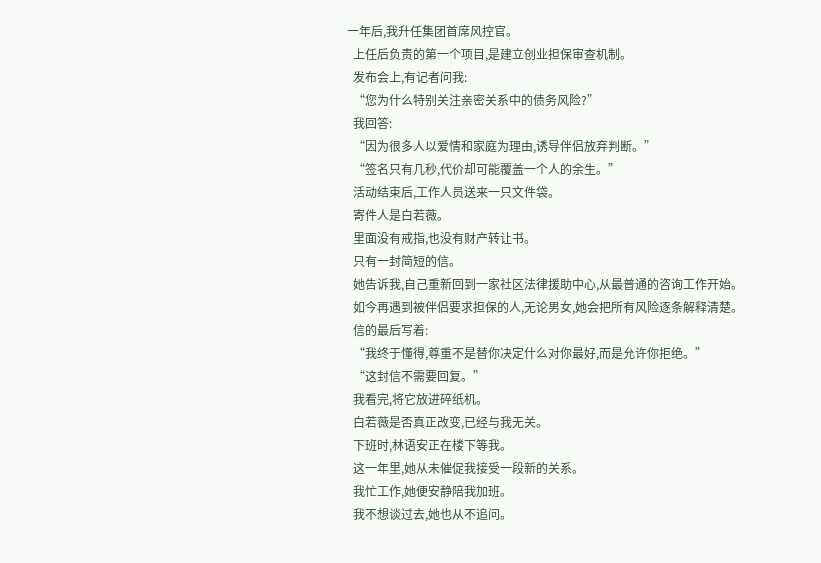一年后,我升任集团首席风控官。
  上任后负责的第一个项目,是建立创业担保审查机制。
  发布会上,有记者问我:
  “您为什么特别关注亲密关系中的债务风险?”
  我回答:
  “因为很多人以爱情和家庭为理由,诱导伴侣放弃判断。”
  “签名只有几秒,代价却可能覆盖一个人的余生。”
  活动结束后,工作人员送来一只文件袋。
  寄件人是白若薇。
  里面没有戒指,也没有财产转让书。
  只有一封简短的信。
  她告诉我,自己重新回到一家社区法律援助中心,从最普通的咨询工作开始。
  如今再遇到被伴侣要求担保的人,无论男女,她会把所有风险逐条解释清楚。
  信的最后写着:
  “我终于懂得,尊重不是替你决定什么对你最好,而是允许你拒绝。”
  “这封信不需要回复。”
  我看完,将它放进碎纸机。
  白若薇是否真正改变,已经与我无关。
  下班时,林语安正在楼下等我。
  这一年里,她从未催促我接受一段新的关系。
  我忙工作,她便安静陪我加班。
  我不想谈过去,她也从不追问。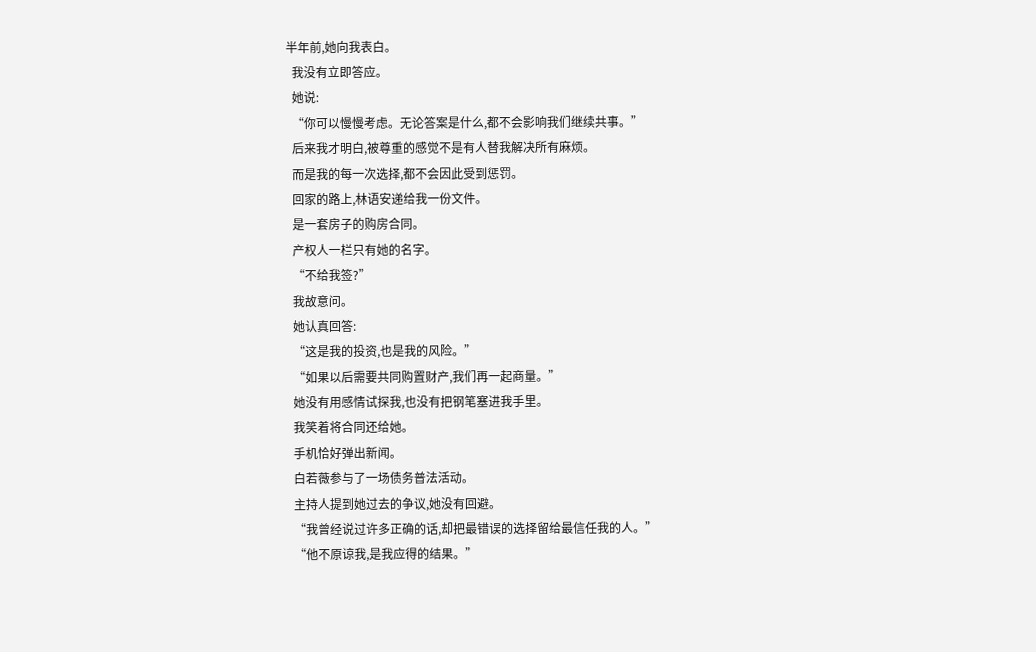半年前,她向我表白。
  我没有立即答应。
  她说:
  “你可以慢慢考虑。无论答案是什么,都不会影响我们继续共事。”
  后来我才明白,被尊重的感觉不是有人替我解决所有麻烦。
  而是我的每一次选择,都不会因此受到惩罚。
  回家的路上,林语安递给我一份文件。
  是一套房子的购房合同。
  产权人一栏只有她的名字。
  “不给我签?”
  我故意问。
  她认真回答:
  “这是我的投资,也是我的风险。”
  “如果以后需要共同购置财产,我们再一起商量。”
  她没有用感情试探我,也没有把钢笔塞进我手里。
  我笑着将合同还给她。
  手机恰好弹出新闻。
  白若薇参与了一场债务普法活动。
  主持人提到她过去的争议,她没有回避。
  “我曾经说过许多正确的话,却把最错误的选择留给最信任我的人。”
  “他不原谅我,是我应得的结果。”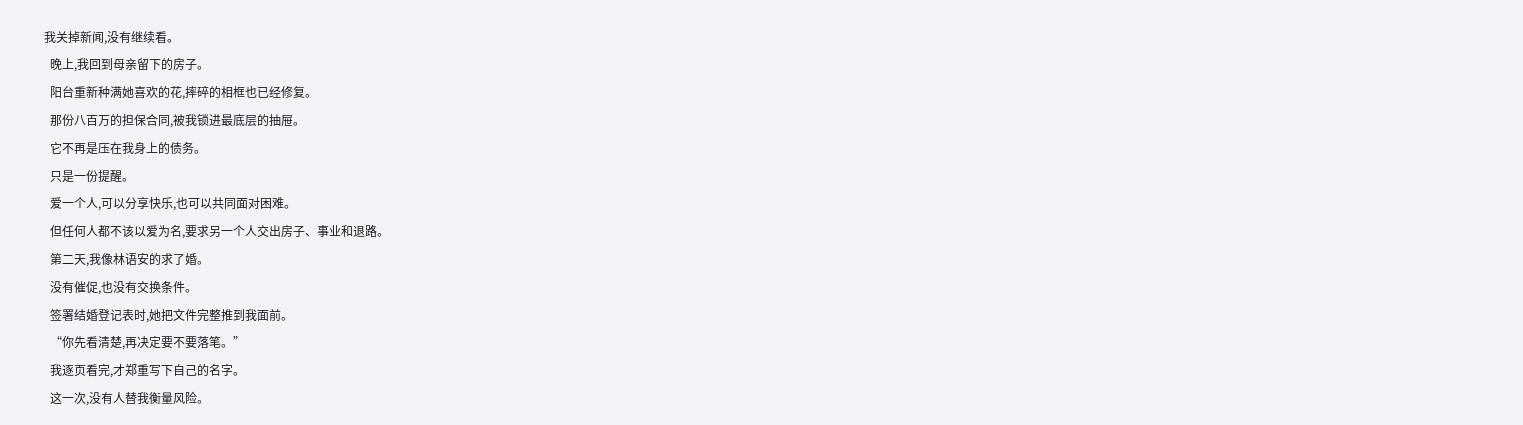我关掉新闻,没有继续看。
  晚上,我回到母亲留下的房子。
  阳台重新种满她喜欢的花,摔碎的相框也已经修复。
  那份八百万的担保合同,被我锁进最底层的抽屉。
  它不再是压在我身上的债务。
  只是一份提醒。
  爱一个人,可以分享快乐,也可以共同面对困难。
  但任何人都不该以爱为名,要求另一个人交出房子、事业和退路。
  第二天,我像林语安的求了婚。
  没有催促,也没有交换条件。
  签署结婚登记表时,她把文件完整推到我面前。
  “你先看清楚,再决定要不要落笔。”
  我逐页看完,才郑重写下自己的名字。
  这一次,没有人替我衡量风险。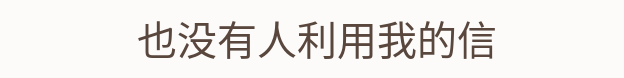也没有人利用我的信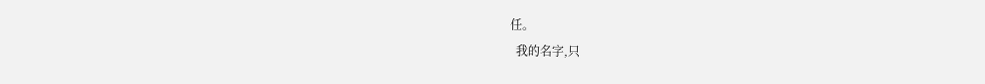任。
  我的名字,只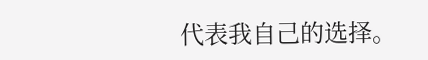代表我自己的选择。